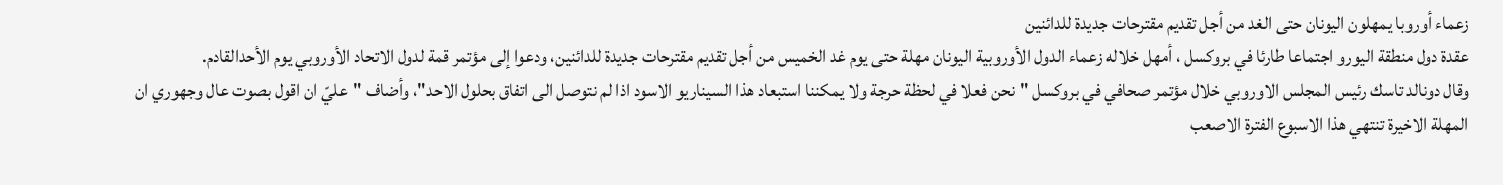زعماء أوروبا يمهلون اليونان حتى الغد من أجل تقديم مقترحات جديدة للدائنين
عقدة دول منطقة اليورو اجتماعا طارئا في بروكسل ، أمهل خلاله زعماء الدول الأوروبية اليونان مهلة حتى يوم غد الخميس من أجل تقديم مقترحات جديدة للدائنين، ودعوا إلى مؤتمر قمة لدول الاتحاد الأوروبي يوم الأحدالقادم.
وقال دونالد تاسك رئيس المجلس الاوروبي خلال مؤتمر صحافي في بروكسل "نحن فعلا في لحظة حرجة ولا يمكننا استبعاد هذا السيناريو الاسود اذا لم نتوصل الى اتفاق بحلول الاحد"، وأضاف "عليّ ان اقول بصوت عال وجهوري ان المهلة الاخيرة تنتهي هذا الاسبوع الفترة الاصعب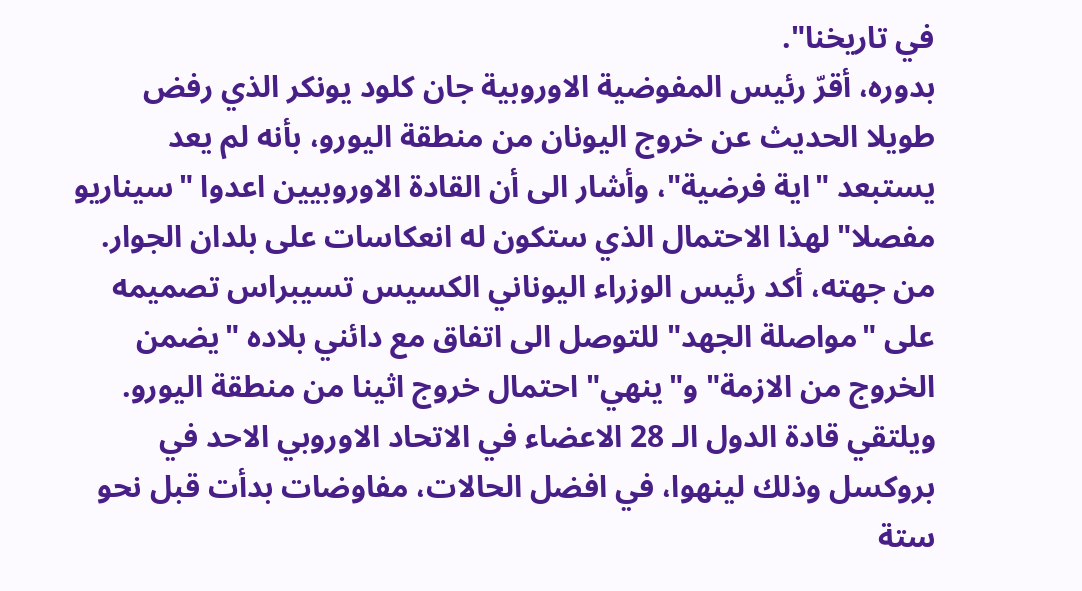في تاريخنا".
بدوره، أقرّ رئيس المفوضية الاوروبية جان كلود يونكر الذي رفض طويلا الحديث عن خروج اليونان من منطقة اليورو، بأنه لم يعد يستبعد "اية فرضية"، وأشار الى أن القادة الاوروبيين اعدوا "سيناريو مفصلا" لهذا الاحتمال الذي ستكون له انعكاسات على بلدان الجوار.
من جهته، أكد رئيس الوزراء اليوناني الكسيس تسيبراس تصميمه على "مواصلة الجهد" للتوصل الى اتفاق مع دائني بلاده "يضمن الخروج من الازمة" و"ينهي" احتمال خروج اثينا من منطقة اليورو.
ويلتقي قادة الدول الـ 28 الاعضاء في الاتحاد الاوروبي الاحد في بروكسل وذلك لينهوا، في افضل الحالات، مفاوضات بدأت قبل نحو ستة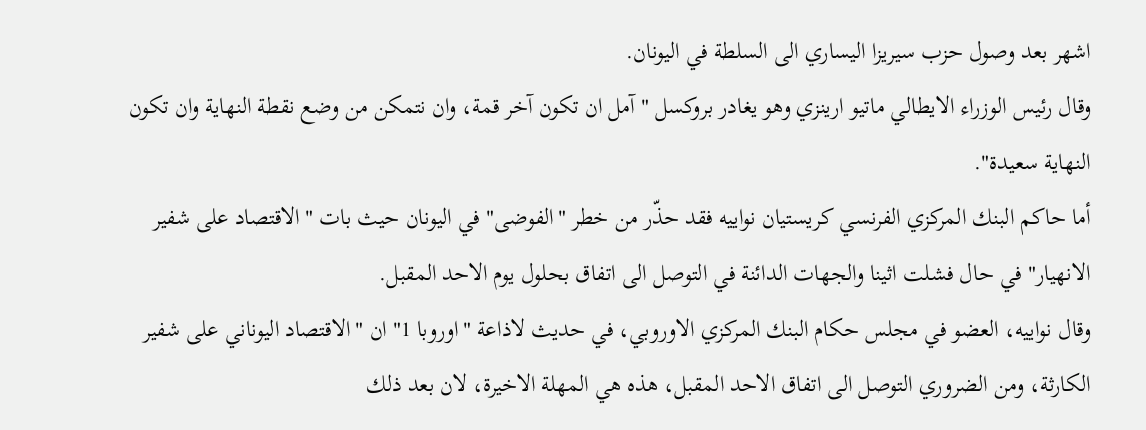اشهر بعد وصول حزب سيريزا اليساري الى السلطة في اليونان.
وقال رئيس الوزراء الايطالي ماتيو ارينزي وهو يغادر بروكسل "آمل ان تكون آخر قمة، وان نتمكن من وضع نقطة النهاية وان تكون النهاية سعيدة".
أما حاكم البنك المركزي الفرنسي كريستيان نواييه فقد حذّر من خطر "الفوضى" في اليونان حيث بات "الاقتصاد على شفير الانهيار" في حال فشلت اثينا والجهات الدائنة في التوصل الى اتفاق بحلول يوم الاحد المقبل.
وقال نواييه، العضو في مجلس حكام البنك المركزي الاوروبي، في حديث لاذاعة "اوروبا 1" ان "الاقتصاد اليوناني على شفير الكارثة، ومن الضروري التوصل الى اتفاق الاحد المقبل، هذه هي المهلة الاخيرة، لان بعد ذلك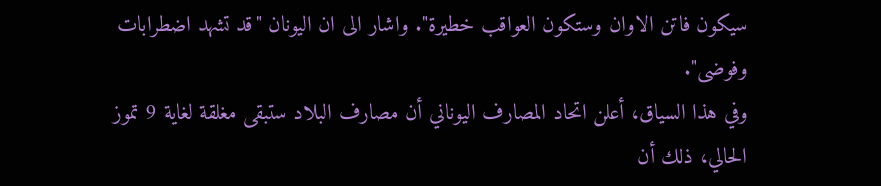سيكون فاتن الاوان وستكون العواقب خطيرة". واشار الى ان اليونان "قد تشهد اضطرابات وفوضى".
وفي هذا السياق، أعلن اتحاد المصارف اليوناني أن مصارف البلاد ستبقى مغلقة لغاية 9 تموز الحالي، ذلك أن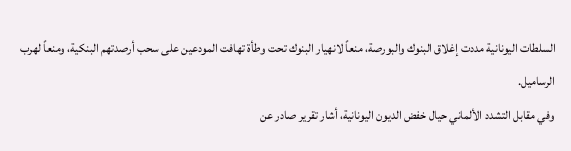السلطات اليونانية مددت إغلاق البنوك والبورصة، منعاً لانهيار البنوك تحت وطأة تهافت المودعين على سحب أرصدتهم البنكية، ومنعاً لهرب الرساميل.
وفي مقابل التشدد الألماني حيال خفض الديون اليونانية، أشار تقرير صادر عن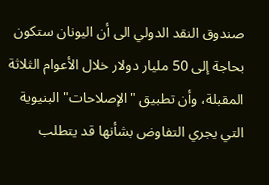صندوق النقد الدولي الى أن اليونان ستكون بحاجة إلى 50 مليار دولار خلال الأعوام الثلاثة المقبلة، وأن تطبيق "الإصلاحات" البنيوية التي يجري التفاوض بشأنها قد يتطلب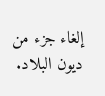إلغاء جزء من ديون البلاد.